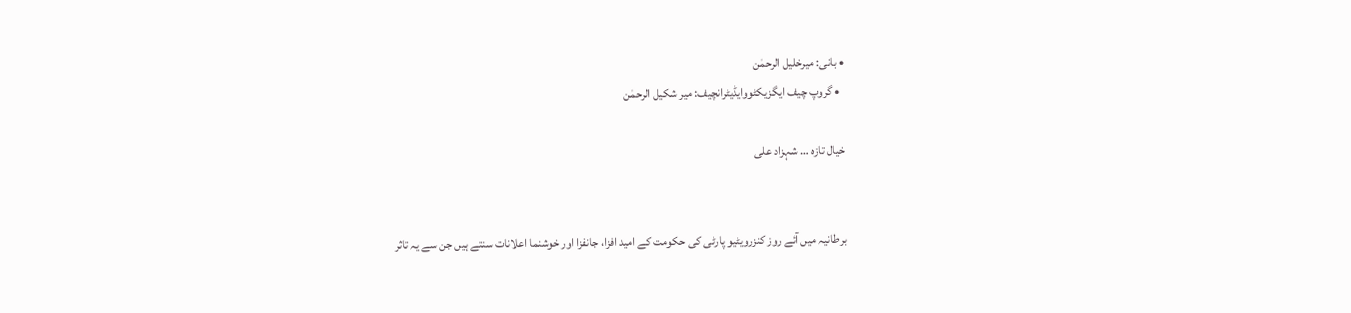• بانی: میرخلیل الرحمٰن
  • گروپ چیف ایگزیکٹووایڈیٹرانچیف: میر شکیل الرحمٰن

خیال تازہ … شہزاد علی


برطانیہ میں آئے روز کنزرویٹیو پارٹی کی حکومت کے امید افزا، جانفزا اور خوشنما اعلانات سنتے ہیں جن سے یہ تاثر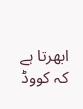ابھرتا ہے کہ کووڈ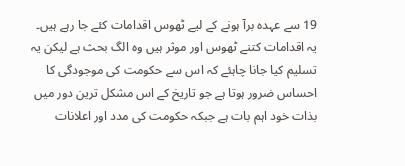19 سے عہدہ برآ ہونے کے لیے ٹھوس اقدامات کئے جا رہے ہیں۔ یہ اقدامات کتنے ٹھوس اور موثر ہیں وہ الگ بحث ہے لیکن یہ تسلیم کیا جانا چاہئے کہ اس سے حکومت کی موجودگی کا احساس ضرور ہوتا ہے جو تاریخ کے اس مشکل ترین دور میں بذات خود اہم بات ہے جبکہ حکومت کی مدد اور اعلانات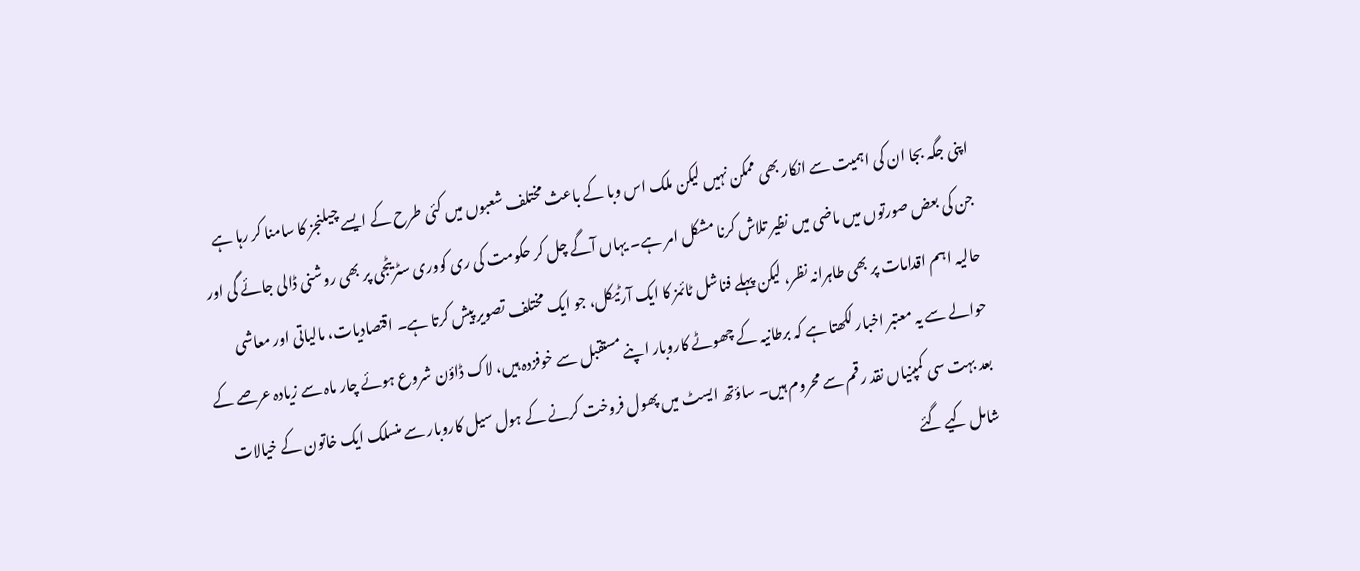اپنی جگہ بجا ان کی اہمیت سے انکار بھی ممکن نہیں لیکن ملک اس وبا کے باعث مختلف شعبوں میں کئی طرح کے ایسے چیلنجز کا سامنا کر رہا ہے جن کی بعض صورتوں میں ماضی میں نظیر تلاش کرنا مشکل امر ہے۔ یہاں آگے چل کر حکومت کی ری کووری سٹریٹجی پر بھی روشنی ڈالی جائے گی اور حالیہ اہم اقدامات پر بھی طاہرانہ نظر، لیکن پہلے فناشل ٹائمز کا ایک آرٹیکل، جو ایک مختلف تصویر پیش کرتا ہے۔ اقتصادیات، مالیاتی اور معاشی حوالے سے یہ معتبر اخبار لکھتا ہے کہ برطانیہ کے چھوٹے کاروبار اپنے مستقبل سے خوفزدہ ہیں، لاک ڈاؤن شروع ہوئے چار ماہ سے زیادہ عرصے کے بعد بہت سی کمپنیاں نقد رقم سے محروم ہیں۔ ساؤتھ ایسٹ میں پھول فروخت کرنے کے ہول سیل کاروبار سے منسلک ایک خاتون کے خیالات شامل کیے گئے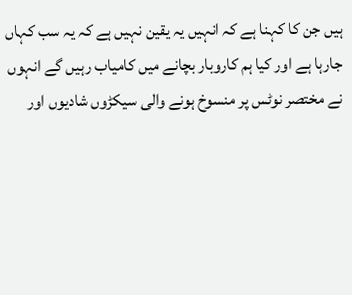ہیں جن کا کہنا ہے کہ انہیں یہ یقین نہیں ہے کہ یہ سب کہاں جارہا ہے اور کیا ہم کاروبار بچانے میں کامیاب رہیں گے انہوں نے مختصر نوٹس پر منسوخ ہونے والی سیکڑوں شادیوں اور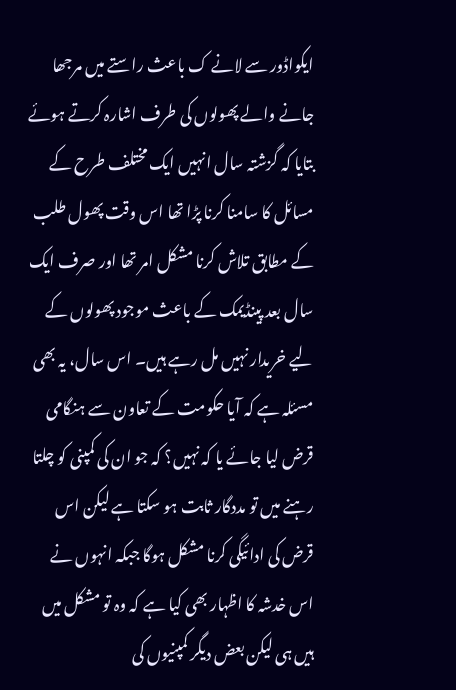ایکواڈور سے لانے ک باعث راستے میں مرجھا جانے والے پھولوں کی طرف اشارہ کرتے ہوئے بتایا کہ گزشتہ سال انہیں ایک مختلف طرح کے مسائل کا سامنا کرنا پڑا تھا اس وقت پھول طلب کے مطابق تلاش کرنا مشکل امر تھا اور صرف ایک سال بعد پینڈیمک کے باعث موجود پھولوں کے لیے خریدار نہیں مل رہے ہیں۔ اس سال، یہ بھی مسئلہ ہے کہ آیا حکومت کے تعاون سے ہنگامی قرض لیا جائے یا کہ نہیں؟ کہ جو ان کی کمپنی کو چلتا رہنے میں تو مددگار ثابت ہو سکتا ہے لیکن اس قرض کی ادائیگی کرنا مشکل ہوگا جبکہ انہوں نے اس خدشہ کا اظہار بھی کیا ہے کہ وہ تو مشکل میں ہیں ہی لیکن بعض دیگر کمپنیوں کی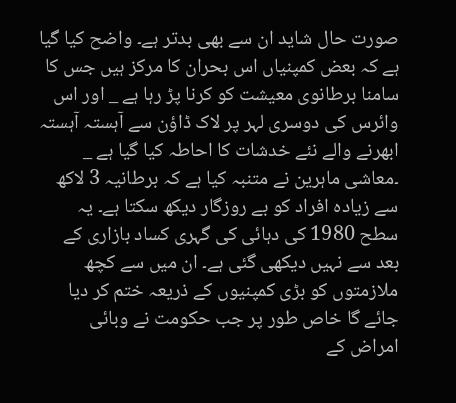صورت حال شاید ان سے بھی بدتر ہے۔ واضح کیا گیا ہے کہ بعض کمپنیاں اس بحران کا مرکز ہیں جس کا سامنا برطانوی معیشت کو کرنا پڑ رہا ہے _ اور اس وائرس کی دوسری لہر پر لاک ڈاؤن سے آہستہ آہستہ ابھرنے والے نئے خدشات کا احاطہ کیا گیا ہے _ ۔معاشی ماہرین نے متنبہ کیا ہے کہ برطانیہ 3 لاکھ سے زیادہ افراد کو بے روزگار دیکھ سکتا ہے۔ یہ سطح 1980 کی دہائی کی گہری کساد بازاری کے بعد سے نہیں دیکھی گئی ہے۔ ان میں سے کچھ ملازمتوں کو بڑی کمپنیوں کے ذریعہ ختم کر دیا جائے گا خاص طور پر جب حکومت نے وبائی امراض کے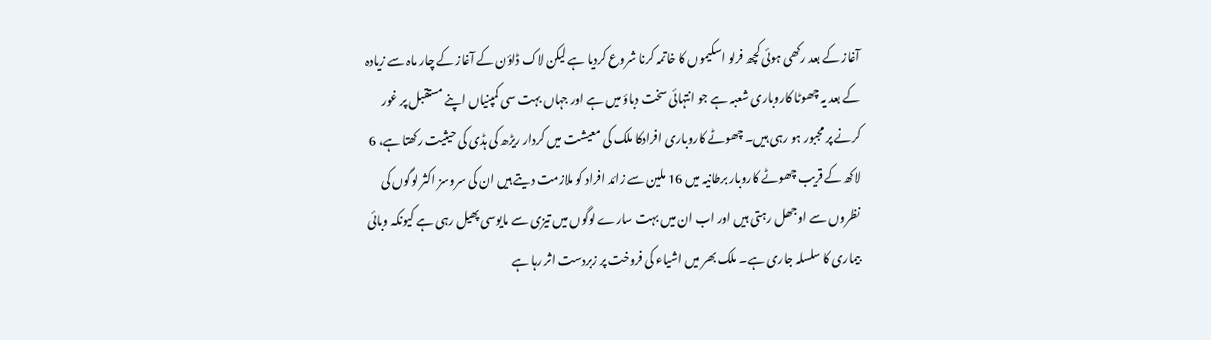آغاز کے بعد رکھی ہوئی کچھ فرلو اسکیموں کا خاتمہ کرنا شروع کردیا ہے لیکن لاک ڈاؤن کے آغاز کے چار ماہ سے زیادہ کے بعد یہ چھوٹا کاروباری شعبہ ہے جو انتہائی سخت دباؤ میں ہے اور جہاں بہت سی کمپنیاں اپنے مستقبل پر غور کرنے پر مجبور ہو رہی ہیں۔ چھوٹے کاروباری افرادکا ملک کی معیشت میں کردار ریڑھ کی ہڈی کی حیثیت رکھتا ہے، 6 لاکھ کے قریب چھوٹے کاروبار برطانیہ میں 16 ملین سے زائد افراد کو ملازمت دیتے ہیں ان کی سروسز اکثر لوگوں کی نظروں سے اوجھل رہتی ہیں اور اب ان میں بہت سارے لوگوں میں تیزی سے مایوسی پھیل رہی ہے کیونکہ وبائی بیماری کا سلسلہ جاری ہے۔ ملک بھر میں اشیاء کی فروخت پر زبردست اثر رہا ہے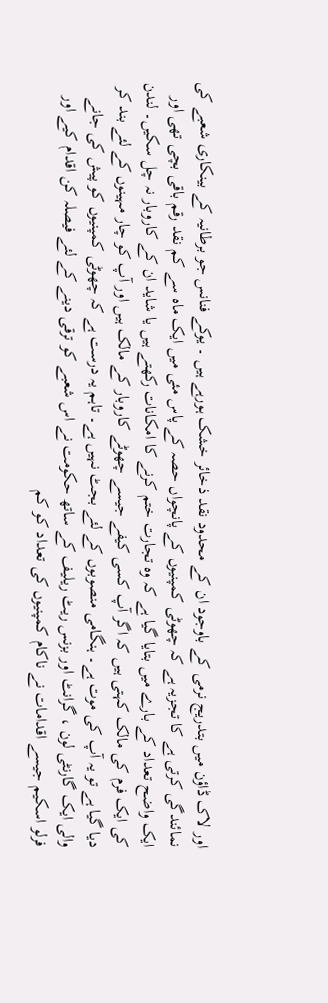اور لاک ڈاؤن میں بتدریج نرمی کے باوجود ان کے محدود نقد ذخائر خشک ہورہے ہیں ۔ یوکے فنانس جو برطانیہ کے بینکاری شعبے کی نمائندگی کرتی ہے کا تجزیہ ہے کہ چھوٹی کمپنیوں کے پانچواں حصہ کے پاس مئی میں ایک ماہ سے کم نقد رقم باقی بچی تھی اور ایک واضح تعداد کے بارے میں بتایا گیا ہے کہ وہ تجارت ختم کرنے کا امکانات رکھتے ہیں یا شاید ان کے کاروبار نہ چل سکیں۔ لندن کی ایک فرم کی مالک کہتی ہیں کہ اگر آپ کسی کیفے جیسے چھوٹے کاروبار کے مالک ہیں اور آپ کو چار مہینوں کے لئے بند کر دیا گیا ہے تو یہ آپ کی موت ہے۔ ہنگامی منصوبوں کے لئے بجٹ نہیں ہے۔ تاہم یہ درست ہے کہ چھوٹی کمپنیوں کو پیش کی جانے والی ایک گارنٹی لون ، گرانٹ اور بزنس ریٹ ریلیف کے ساتھ حکومت نے اس شعبے کو ترقی دینے کے لئے فیصلہ کن اقدام کیے اور فرلو اسکیم جیسے اقدامات نے ناکام کمپنیوں کی تعداد کو کم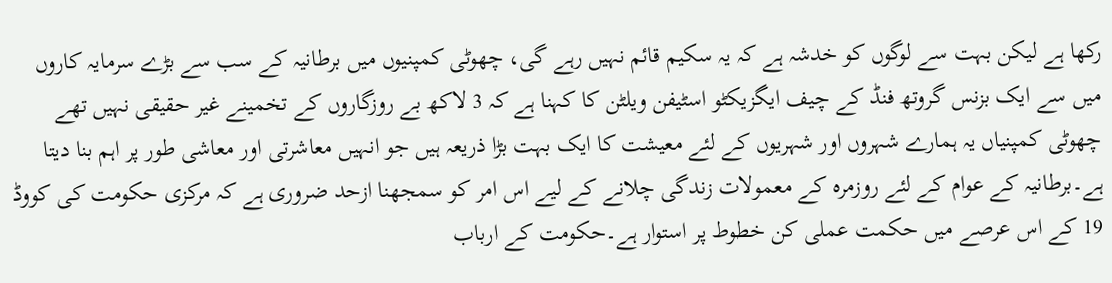رکھا ہے لیکن بہت سے لوگوں کو خدشہ ہے کہ یہ سکیم قائم نہیں رہے گی، چھوٹی کمپنیوں میں برطانیہ کے سب سے بڑے سرمایہ کاروں میں سے ایک بزنس گروتھ فنڈ کے چیف ایگزیکٹو اسٹیفن ویلٹن کا کہنا ہے کہ 3 لاکھ بے روزگاروں کے تخمینے غیر حقیقی نہیں تھے چھوٹی کمپنیاں یہ ہمارے شہروں اور شہریوں کے لئے معیشت کا ایک بہت بڑا ذریعہ ہیں جو انہیں معاشرتی اور معاشی طور پر اہم بنا دیتا ہے۔برطانیہ کے عوام کے لئے روزمرہ کے معمولات زندگی چلانے کے لیے اس امر کو سمجھنا ازحد ضروری ہے کہ مرکزی حکومت کی کووڈ 19 کے اس عرصے میں حکمت عملی کن خطوط پر استوار ہے۔حکومت کے ارباب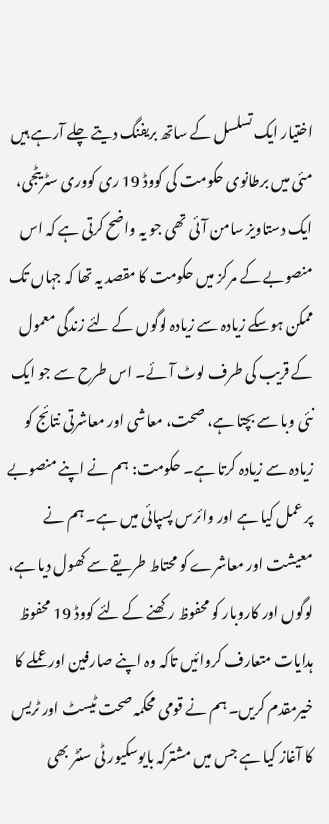اختیار ایک تسلسل کے ساتھ بریفنگ دیتے چلے آرہے ہیں مئی میں برطانوی حکومت کی کووڈ 19 ری کووری سٹریٹجی، ایک دستاویز سامن آئی تھی جو یہ واضح کرتی ہے کہ اس منصوبے کے مرکز میں حکومت کا مقصد یہ تھا کہ جہاں تک ممکن ہوسکے زیادہ سے زیادہ لوگوں کے لئے زندگی معمول کے قریب کی طرف لوٹ آئے۔ اس طرح سے جو ایک نئی وبا سے بچتا ہے، صحت، معاشی اور معاشرتی نتائج کو زیادہ سے زیادہ کرتا ہے۔ حکومت: ہم نے اپنے منصوبے پر عمل کیا ہے اور وائرس پسپائی میں ہے۔ ہم نے معیشت اور معاشرے کو محتاط طریقے سے کھول دیا ہے، لوگوں اور کاروبار کو محفوظ رکھنے کے لئے کووڈ 19 محفوظ ہدایات متعارف کروائیں تاکہ وہ اپنے صارفین اور عملے کا خیرمقدم کریں۔ ہم نے قومی محکمہ صحت ٹیسٹ اور ٹریس کا آغاز کیا ہے جس میں مشترکہ بایوسکیور ٹی سنٹر بھی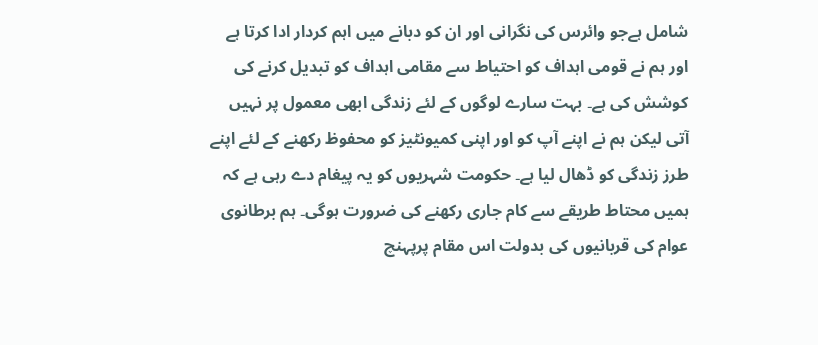شامل ہےجو وائرس کی نگرانی اور ان کو دبانے میں اہم کردار ادا کرتا ہے اور ہم نے قومی اہداف کو احتیاط سے مقامی اہداف کو تبدیل کرنے کی کوشش کی ہے۔ بہت سارے لوگوں کے لئے زندگی ابھی معمول پر نہیں آتی لیکن ہم نے اپنے آپ کو اور اپنی کمیونٹیز کو محفوظ رکھنے کے لئے اپنے طرز زندگی کو ڈھال لیا ہے۔ حکومت شہریوں کو یہ پیغام دے رہی ہے کہ ہمیں محتاط طریقے سے کام جاری رکھنے کی ضرورت ہوگی۔ ہم برطانوی عوام کی قربانیوں کی بدولت اس مقام پرپہنچ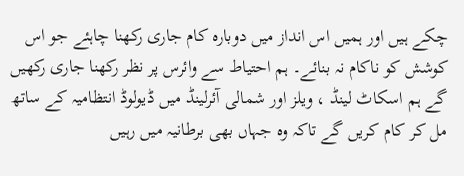چکے ہیں اور ہمیں اس انداز میں دوبارہ کام جاری رکھنا چاہئے جو اس کوشش کو ناکام نہ بنائے۔ ہم احتیاط سے وائرس پر نظر رکھنا جاری رکھیں گے ہم اسکاٹ لینڈ ، ویلز اور شمالی آئرلینڈ میں ڈیولوڈ انتظامیہ کے ساتھ مل کر کام کریں گے تاکہ وہ جہاں بھی برطانیہ میں رہیں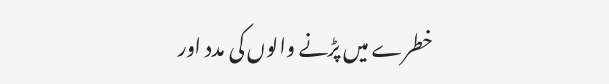خطرے میں پڑنے والوں کی مدد اور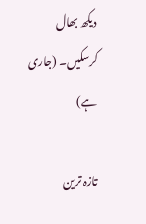دیکھ بھال کرسکیں۔ (جاری ہے)

تازہ ترین